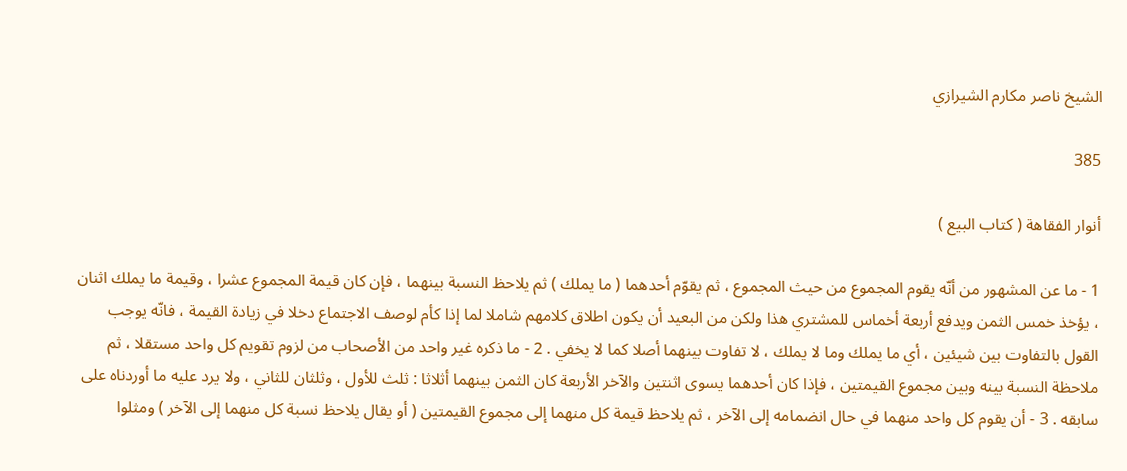الشيخ ناصر مكارم الشيرازي

385

أنوار الفقاهة ( كتاب البيع )

1 - ما عن المشهور من أنّه يقوم المجموع من حيث المجموع ، ثم يقوّم أحدهما ( ما يملك ) ثم يلاحظ النسبة بينهما ، فإن كان قيمة المجموع عشرا ، وقيمة ما يملك اثنان ، يؤخذ خمس الثمن ويدفع أربعة أخماس للمشتري هذا ولكن من البعيد أن يكون اطلاق كلامهم شاملا لما إذا كأم لوصف الاجتماع دخلا في زيادة القيمة ، فانّه يوجب القول بالتفاوت بين شيئين ، أي ما يملك وما لا يملك ، لا تفاوت بينهما أصلا كما لا يخفي . 2 - ما ذكره غير واحد من الأصحاب من لزوم تقويم كل واحد مستقلا ، ثم ملاحظة النسبة بينه وبين مجموع القيمتين ، فإذا كان أحدهما يسوى اثنتين والآخر الأربعة كان الثمن بينهما أثلاثا : ثلث للأول ، وثلثان للثاني ، ولا يرد عليه ما أوردناه على سابقه . 3 - أن يقوم كل واحد منهما في حال انضمامه إلى الآخر ، ثم يلاحظ قيمة كل منهما إلى مجموع القيمتين ( أو يقال يلاحظ نسبة كل منهما إلى الآخر ) ومثلوا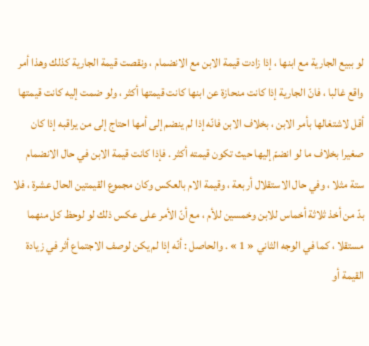لو ببيع الجارية مع ابنها ، إذا زادت قيمة الابن مع الانضمام ، ونقصت قيمة الجارية كذلك وهذا أمر واقع غالبا ، فانّ الجارية إذا كانت منحازة عن ابنها كانت قيمتها أكثر ، ولو ضمت إليه كانت قيمتها أقل لاشتغالها بأمر الابن ، بخلاف الابن فانّه إذا لم ينضم إلى أمها احتاج إلى من يراقبه إذا كان صغيرا بخلاف ما لو انضمّ إليها حيث تكون قيمته أكثر . فإذا كانت قيمة الابن في حال الانضمام ستة مثلا ، وفي حال الاستقلال أربعة ، وقيمة الام بالعكس وكان مجموع القيمتين الحال عشرة ، فلا بدّ من أخذ ثلاثة أخماس للابن وخمسين للأم ، مع أنّ الأمر على عكس ذلك لو لوحظ كل منهما مستقلا ، كما في الوجه الثاني « 1 » . والحاصل : أنّه إذا لم يكن لوصف الاجتماع أثر في زيادة القيمة أو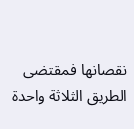نقصانها فمقتضى الطريق الثلاثة واحدة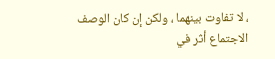، لا تفاوت بينهما ، ولكن إن كان الوصف الاجتماع أثر في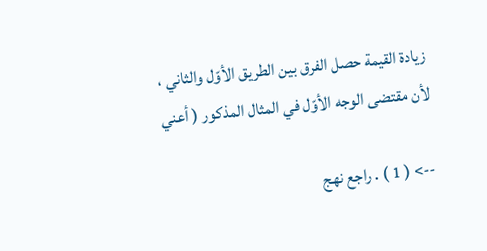زيادة القيمة حصل الفرق بين الطريق الأوّل والثاني ، لأن مقتضى الوجه الأوّل في المثال المذكور ( أعني

--> ( 1 ) . راجع نهج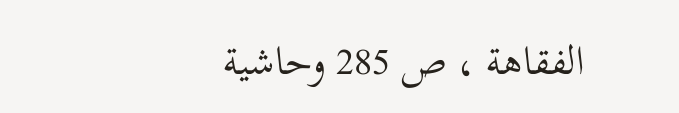الفقاهة ، ص 285 وحاشية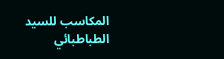المكاسب للسيد الطباطبائي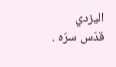اليزدي قدّس سرّه .